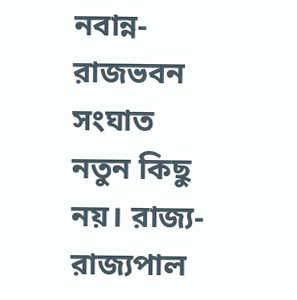নবান্ন-রাজভবন সংঘাত নতুন কিছু নয়। রাজ্য- রাজ্যপাল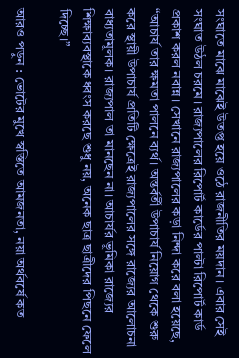সংঘাতে মাঝে মাঝেই উতপ্ত হয়ে ওঠে রাজনীতির ময়দান। এবার সেই সংঘাত উঠল চরমে। রাজ্যপালের রিপোর্ট কার্ডের পাল্টা রিপোর্ট কার্ড প্রকাশ করল নবান্ন। সেখানে রাজ্যপালের কড়া নিন্দা করে বলা হয়েছে, “আচার্য তার ক্ষমতা পালনে ব্যর্থ। অন্তর্বর্তী উপাচার্য নিয়োগ থেকে শুরু করে স্থায়ী উপাচার্য প্রতিটি ক্ষেত্রেই রাজ্যপালের সঙ্গে রাজ্যের আলোচনা বাধ্যতামূলক। রাজ্যপাল তা মানছেন না। আচার্যর ভূমিকা রাজ্যের শিক্ষাব্যবস্থাকে ধ্বংস করছে শুধু নয়, অনেক ছাত্র ছাত্রীদের পিছনে ফেলে দিচ্ছে।”

আরও পড়ুন : ভোটের মুখে স্বস্তিতে আমজনতা, নয়া অর্থবর্ষে কত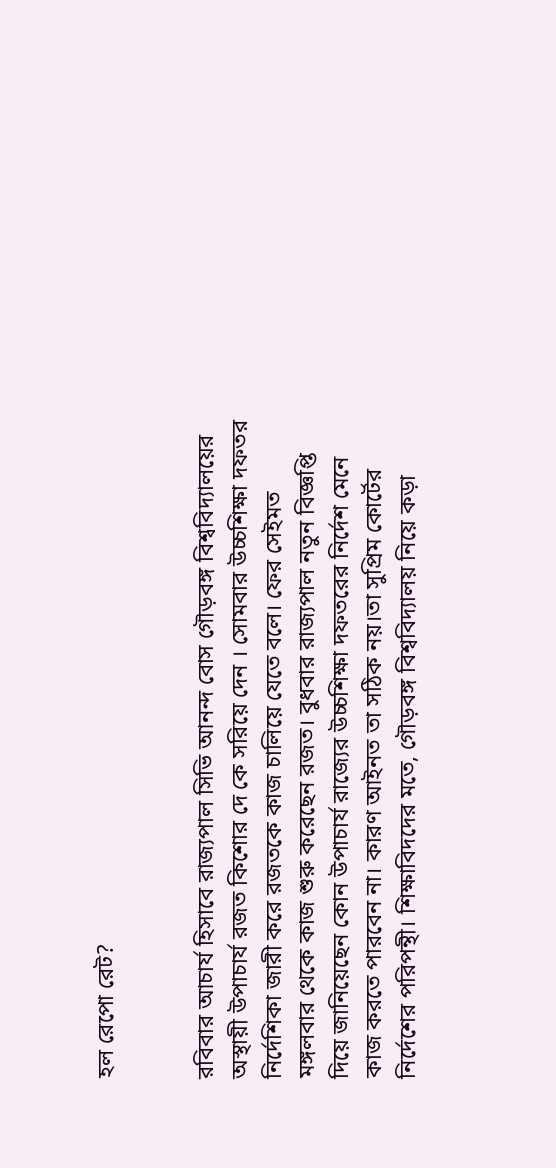হল রেপো রেট?


রবিবার আচার্য হিসাবে রাজ্যপাল সিভি আনন্দ বোস গৌড়বঙ্গ বিশ্ববিদ্যালয়ের অস্থায়ী উপাচার্য রজত কিশোর দে কে সরিয়ে দেন । সোমবার উচ্চশিক্ষা দফতর নির্দেশিকা জারী করে রজতকে কাজ চালিয়ে যেতে বলে। ফের সেইমত মঙ্গলবার থেকে কাজ শুরু করেছেন রজত। বুধবার রাজ্যপাল নতুন বিজ্ঞপ্তি দিয়ে জানিয়েছেন কোন উপাচার্য রাজ্যের উচ্চশিক্ষা দফতরের নির্দেশ মেনে কাজ করতে পারবেন না। কারণ আইনত তা সঠিক নয়।তা সুপ্রিম কোর্টের নির্দেশের পরিপন্থী। শিক্ষাবিদদের মতে, গৌড়বঙ্গ বিশ্ববিদ্যালয় নিয়ে কড়া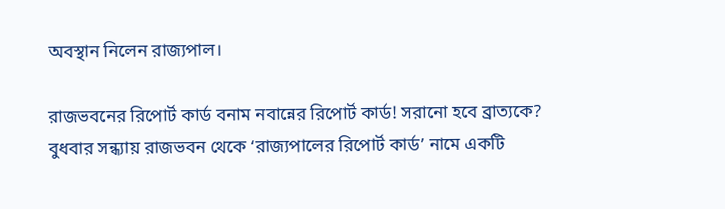অবস্থান নিলেন রাজ্যপাল।

রাজভবনের রিপোর্ট কার্ড বনাম নবান্নের রিপোর্ট কার্ড! সরানো হবে ব্রাত্যকে?
বুধবার সন্ধ্যায় রাজভবন থেকে ‘রাজ্যপালের রিপোর্ট কার্ড’ নামে একটি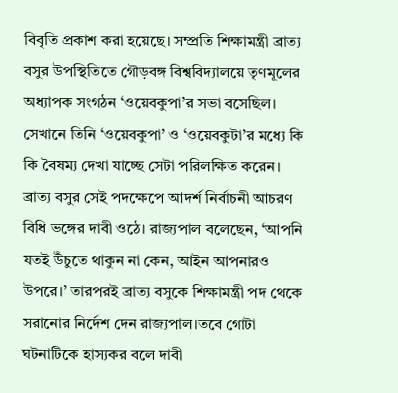বিবৃতি প্রকাশ করা হয়েছে। সম্প্রতি শিক্ষামন্ত্রী ব্রাত্য বসুর উপস্থিতিতে গৌড়বঙ্গ বিশ্ববিদ্যালয়ে তৃণমূলের অধ্যাপক সংগঠন ‘ওয়েবকুপা’র সভা বসেছিল। সেখানে তিনি ‘ওয়েবকুপা’ ও ‘ওয়েবকুটা’র মধ্যে কি কি বৈষম্য দেখা যাচ্ছে সেটা পরিলক্ষিত করেন। ব্রাত্য বসুর সেই পদক্ষেপে আদর্শ নির্বাচনী আচরণ বিধি ভঙ্গের দাবী ওঠে। রাজ্যপাল বলেছেন, ‘আপনি যতই উঁচুতে থাকুন না কেন, আইন আপনারও উপরে।’ তারপরই ব্রাত্য বসুকে শিক্ষামন্ত্রী পদ থেকে সরানোর নির্দেশ দেন রাজ্যপাল।তবে গোটা ঘটনাটিকে হাস্যকর বলে দাবী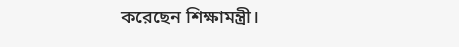করেছেন শিক্ষামন্ত্রী।